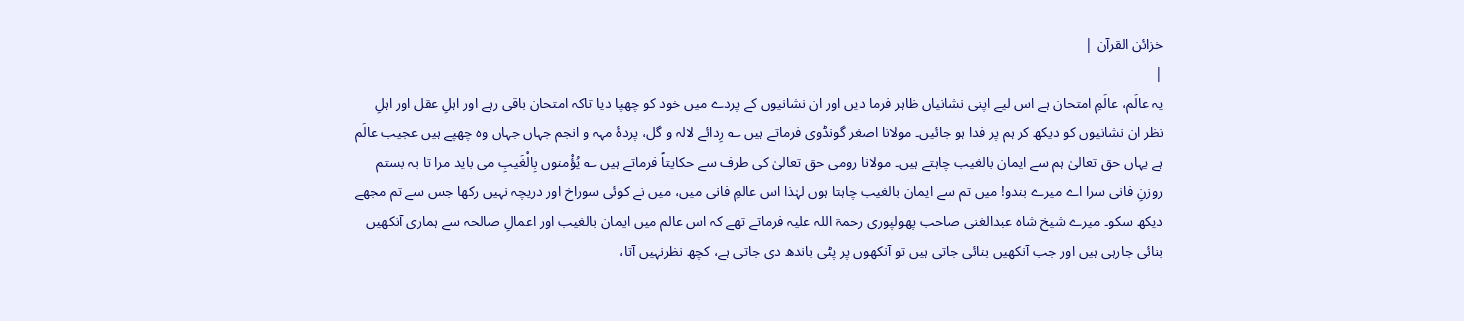خزائن القرآن |
|
یہ عالَم، عالَمِ امتحان ہے اس لیے اپنی نشانیاں ظاہر فرما دیں اور ان نشانیوں کے پردے میں خود کو چھپا دیا تاکہ امتحان باقی رہے اور اہلِ عقل اور اہلِ نظر ان نشانیوں کو دیکھ کر ہم پر فدا ہو جائیں۔ مولانا اصغر گونڈوی فرماتے ہیں ؎ رِدائے لالہ و گل، پردۂ مہہ و انجم جہاں جہاں وہ چھپے ہیں عجیب عالَم ہے یہاں حق تعالیٰ ہم سے ایمان بالغیب چاہتے ہیں۔ مولانا رومی حق تعالیٰ کی طرف سے حکایتاً فرماتے ہیں ؎ یُؤْمنوں بِالْغَیبِ می باید مرا تا بہ بستم روزنِ فانی سرا اے میرے بندو! میں تم سے ایمان بالغیب چاہتا ہوں لہٰذا اس عالمِ فانی میں، میں نے کوئی سوراخ اور دریچہ نہیں رکھا جس سے تم مجھے دیکھ سکو۔ میرے شیخ شاہ عبدالغنی صاحب پھولپوری رحمۃ اللہ علیہ فرماتے تھے کہ اس عالم میں ایمان بالغیب اور اعمالِ صالحہ سے ہماری آنکھیں بنائی جارہی ہیں اور جب آنکھیں بنائی جاتی ہیں تو آنکھوں پر پٹی باندھ دی جاتی ہے، کچھ نظرنہیں آتا،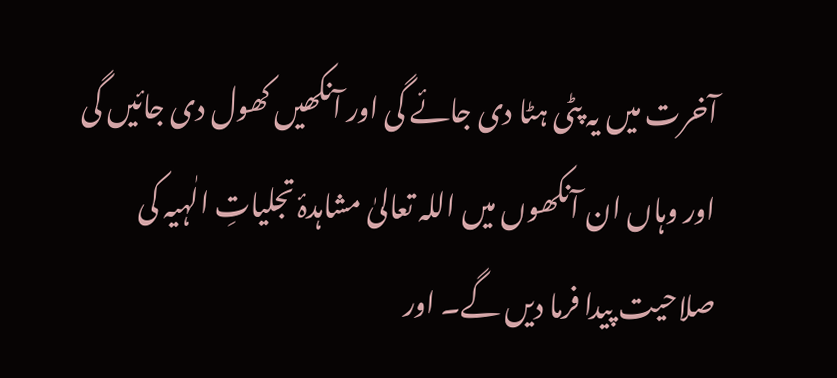آخرت میں یہ پٹی ہٹا دی جائے گی اور آنکھیں کھول دی جائیں گی اور وہاں ان آنکھوں میں اللہ تعالیٰ مشاہدۂ تجلیاتِ الٰہیہ کی صلاحیت پیدا فرما دیں گے۔ اور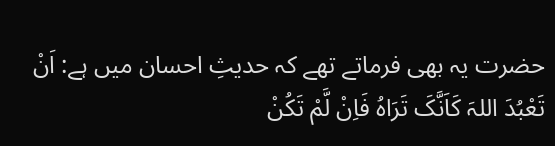حضرت یہ بھی فرماتے تھے کہ حدیثِ احسان میں ہے: اَنْ تَعْبُدَ اللہَ کَاَنَّکَ تَرَاہُ فَاِنْ لَّمْ تَکُنْ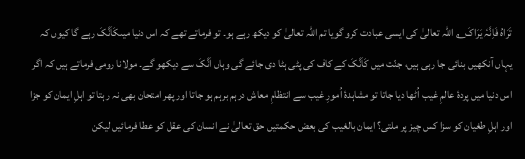تَرَاہُ فَاِنَّہٗ یَرَاکَ؎ اللہ تعالیٰ کی ایسی عبادت کرو گویا تم اللہ تعالیٰ کو دیکھ رہے ہو۔ تو فرماتے تھے کہ اس دنیا میںکَاَنَّکَ رہے گا کیوں کہ یہاں آنکھیں بنائی جا رہی ہیں، جنّت میں کَاَنَّکَ کے کاف کی پٹی ہٹا دی جائے گی وہاں اَنَّکَ سے دیکھو گے۔ مولانا رومی فرماتے ہیں کہ اگر اس دنیا میں پردۂ عالمِ غیب اُٹھا دیا جاتا تو مشاہدۂ اُمورِ غیب سے انتظامِ معاش درہم برہم ہو جاتا اور پھر امتحان بھی نہ رہتا تو اہلِ ایمان کو جزا اور اہلِ طغیان کو سزا کس چیز پر ملتی؟ ایمان بالغیب کی بعض حکمتیں حق تعالیٰ نے انسان کی عقل کو عطا فرمائیں لیکن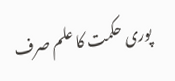پوری حکمت کا علم صرف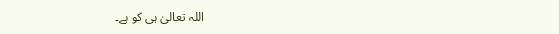اللہ تعالیٰ ہی کو ہے۔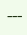---